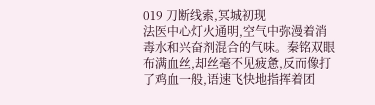019 刀断线索,冥城初现
法医中心灯火通明,空气中弥漫着消毒水和兴奋剂混合的气味。秦铭双眼布满血丝,却丝毫不见疲惫,反而像打了鸡血一般,语速飞快地指挥着团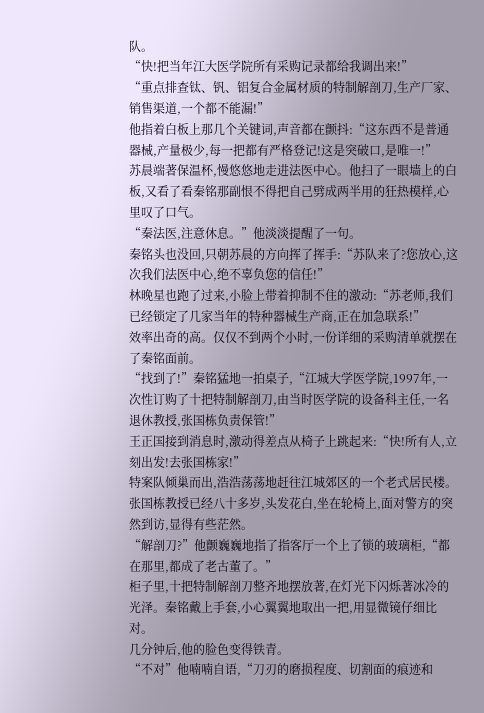队。
“快!把当年江大医学院所有采购记录都给我调出来!”
“重点排查钛、钒、铝复合金属材质的特制解剖刀,生产厂家、销售渠道,一个都不能漏!”
他指着白板上那几个关键词,声音都在颤抖:“这东西不是普通器械,产量极少,每一把都有严格登记!这是突破口,是唯一!”
苏晨端著保温杯,慢悠悠地走进法医中心。他扫了一眼墙上的白板,又看了看秦铭那副恨不得把自己劈成两半用的狂热模样,心里叹了口气。
“秦法医,注意休息。”他淡淡提醒了一句。
秦铭头也没回,只朝苏晨的方向挥了挥手:“苏队来了?您放心,这次我们法医中心,绝不辜负您的信任!”
林晚星也跑了过来,小脸上带着抑制不住的激动:“苏老师,我们已经锁定了几家当年的特种器械生产商,正在加急联系!”
效率出奇的高。仅仅不到两个小时,一份详细的采购清单就摆在了秦铭面前。
“找到了!”秦铭猛地一拍桌子,“江城大学医学院,1997年,一次性订购了十把特制解剖刀,由当时医学院的设备科主任,一名退休教授,张国栋负责保管!”
王正国接到消息时,激动得差点从椅子上跳起来:“快!所有人,立刻出发!去张国栋家!”
特案队倾巢而出,浩浩荡荡地赶往江城郊区的一个老式居民楼。
张国栋教授已经八十多岁,头发花白,坐在轮椅上,面对警方的突然到访,显得有些茫然。
“解剖刀?”他颤巍巍地指了指客厅一个上了锁的玻璃柜,“都在那里,都成了老古董了。”
柜子里,十把特制解剖刀整齐地摆放著,在灯光下闪烁著冰冷的光泽。秦铭戴上手套,小心翼翼地取出一把,用显微镜仔细比对。
几分钟后,他的脸色变得铁青。
“不对”他喃喃自语,“刀刃的磨损程度、切割面的痕迹和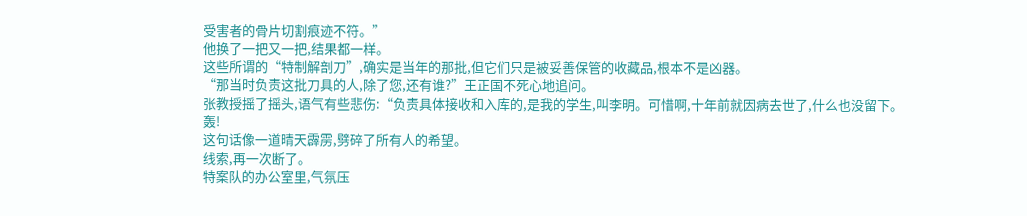受害者的骨片切割痕迹不符。”
他换了一把又一把,结果都一样。
这些所谓的“特制解剖刀”,确实是当年的那批,但它们只是被妥善保管的收藏品,根本不是凶器。
“那当时负责这批刀具的人,除了您,还有谁?”王正国不死心地追问。
张教授摇了摇头,语气有些悲伤:“负责具体接收和入库的,是我的学生,叫李明。可惜啊,十年前就因病去世了,什么也没留下。
轰!
这句话像一道晴天霹雳,劈碎了所有人的希望。
线索,再一次断了。
特案队的办公室里,气氛压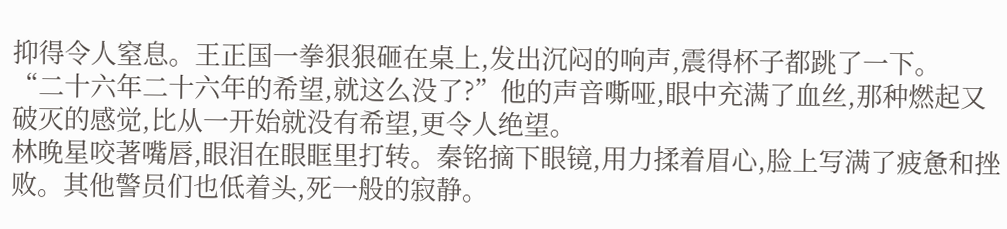抑得令人窒息。王正国一拳狠狠砸在桌上,发出沉闷的响声,震得杯子都跳了一下。
“二十六年二十六年的希望,就这么没了?”他的声音嘶哑,眼中充满了血丝,那种燃起又破灭的感觉,比从一开始就没有希望,更令人绝望。
林晚星咬著嘴唇,眼泪在眼眶里打转。秦铭摘下眼镜,用力揉着眉心,脸上写满了疲惫和挫败。其他警员们也低着头,死一般的寂静。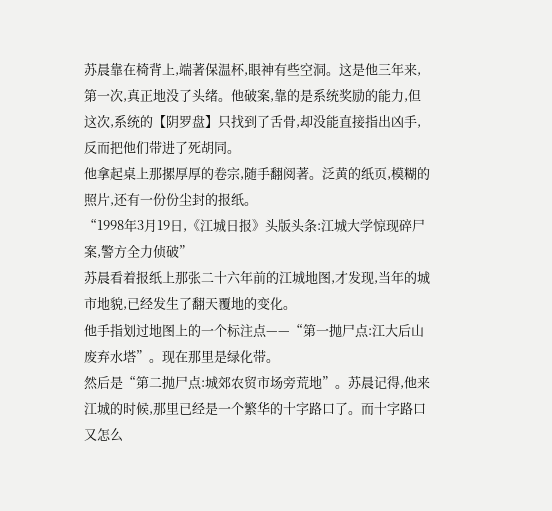苏晨靠在椅背上,端著保温杯,眼神有些空洞。这是他三年来,第一次,真正地没了头绪。他破案,靠的是系统奖励的能力,但这次,系统的【阴罗盘】只找到了舌骨,却没能直接指出凶手,反而把他们带进了死胡同。
他拿起桌上那摞厚厚的卷宗,随手翻阅著。泛黄的纸页,模糊的照片,还有一份份尘封的报纸。
“1998年3月19日,《江城日报》头版头条:江城大学惊现碎尸案,警方全力侦破”
苏晨看着报纸上那张二十六年前的江城地图,才发现,当年的城市地貌,已经发生了翻天覆地的变化。
他手指划过地图上的一个标注点——“第一抛尸点:江大后山废弃水塔”。现在那里是绿化带。
然后是“第二抛尸点:城郊农贸市场旁荒地”。苏晨记得,他来江城的时候,那里已经是一个繁华的十字路口了。而十字路口又怎么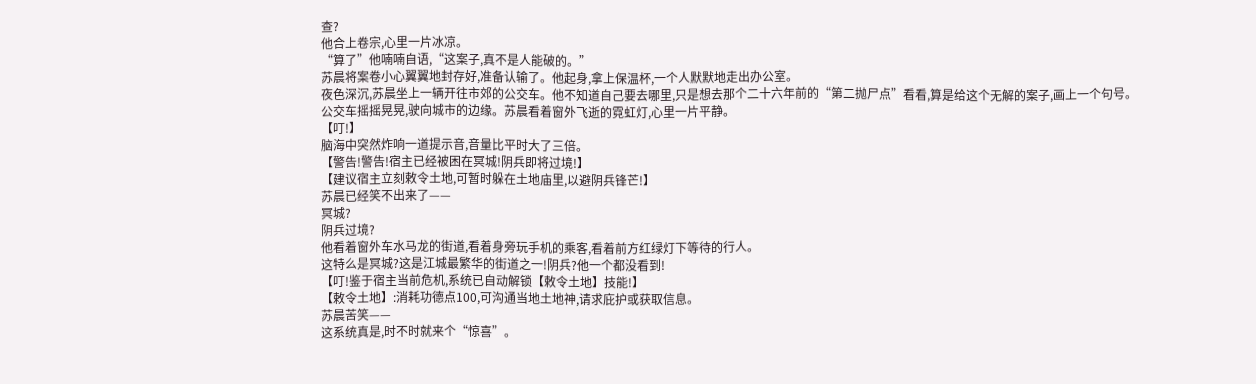查?
他合上卷宗,心里一片冰凉。
“算了”他喃喃自语,“这案子,真不是人能破的。”
苏晨将案卷小心翼翼地封存好,准备认输了。他起身,拿上保温杯,一个人默默地走出办公室。
夜色深沉,苏晨坐上一辆开往市郊的公交车。他不知道自己要去哪里,只是想去那个二十六年前的“第二抛尸点”看看,算是给这个无解的案子,画上一个句号。
公交车摇摇晃晃,驶向城市的边缘。苏晨看着窗外飞逝的霓虹灯,心里一片平静。
【叮!】
脑海中突然炸响一道提示音,音量比平时大了三倍。
【警告!警告!宿主已经被困在冥城!阴兵即将过境!】
【建议宿主立刻敕令土地,可暂时躲在土地庙里,以避阴兵锋芒!】
苏晨已经笑不出来了——
冥城?
阴兵过境?
他看着窗外车水马龙的街道,看着身旁玩手机的乘客,看着前方红绿灯下等待的行人。
这特么是冥城?这是江城最繁华的街道之一!阴兵?他一个都没看到!
【叮!鉴于宿主当前危机,系统已自动解锁【敕令土地】技能!】
【敕令土地】:消耗功德点100,可沟通当地土地神,请求庇护或获取信息。
苏晨苦笑——
这系统真是,时不时就来个“惊喜”。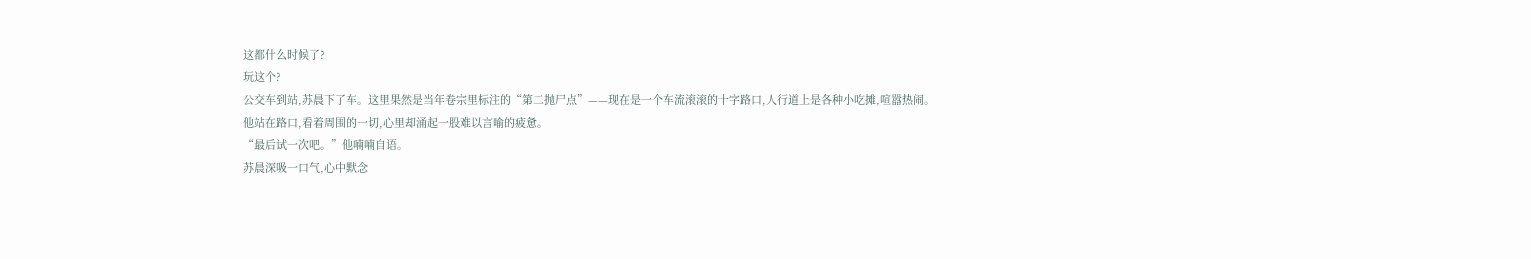这都什么时候了?
玩这个?
公交车到站,苏晨下了车。这里果然是当年卷宗里标注的“第二抛尸点”——现在是一个车流滚滚的十字路口,人行道上是各种小吃摊,喧嚣热闹。
他站在路口,看着周围的一切,心里却涌起一股难以言喻的疲惫。
“最后试一次吧。”他喃喃自语。
苏晨深吸一口气,心中默念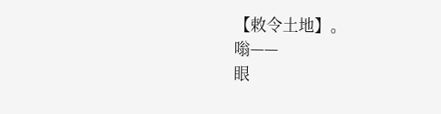【敕令土地】。
嗡——
眼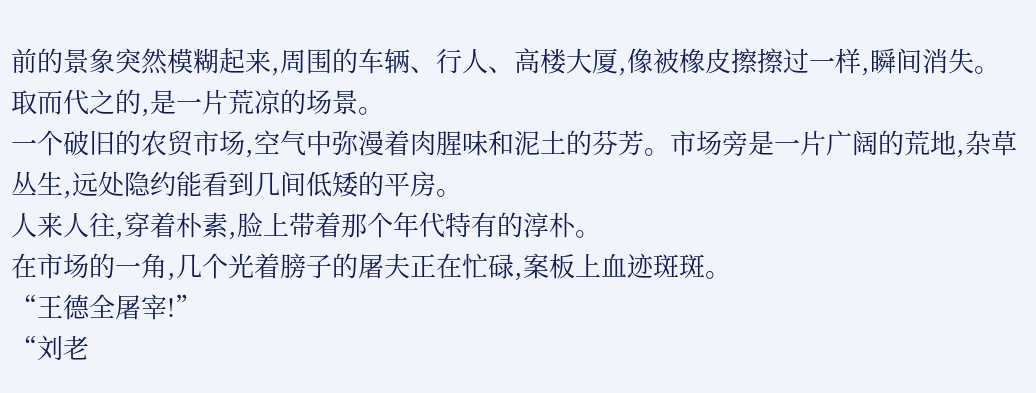前的景象突然模糊起来,周围的车辆、行人、高楼大厦,像被橡皮擦擦过一样,瞬间消失。
取而代之的,是一片荒凉的场景。
一个破旧的农贸市场,空气中弥漫着肉腥味和泥土的芬芳。市场旁是一片广阔的荒地,杂草丛生,远处隐约能看到几间低矮的平房。
人来人往,穿着朴素,脸上带着那个年代特有的淳朴。
在市场的一角,几个光着膀子的屠夫正在忙碌,案板上血迹斑斑。
“王德全屠宰!”
“刘老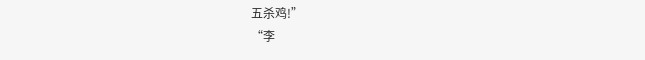五杀鸡!”
“李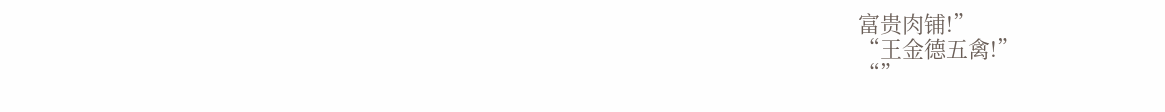富贵肉铺!”
“王金德五禽!”
“”